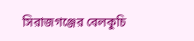সিরাজগঞ্জের বেলকুচি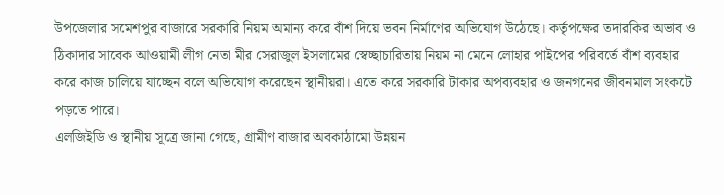উপজেলার সমেশপুর বাজারে সরকারি নিয়ম অমান্য করে বাঁশ দিয়ে ভবন নির্মাণের অভিযোগ উঠেছে। কর্তৃপক্ষের তদারকির অভাব ও ঠিকাদার সাবেক আওয়ামী লীগ নেতা মীর সেরাজুল ইসলামের স্বেচ্ছাচারিতায় নিয়ম না মেনে লোহার পাইপের পরিবর্তে বাঁশ ব্যবহার করে কাজ চালিয়ে যাচ্ছেন বলে অভিযোগ করেছেন স্থানীয়রা। এতে করে সরকারি টাকার অপব্যবহার ও জনগনের জীবনমাল সংকটে পড়তে পারে।
এলজিইডি ও স্থানীয় সূত্রে জানা গেছে, গ্রামীণ বাজার অবকাঠামো উন্নয়ন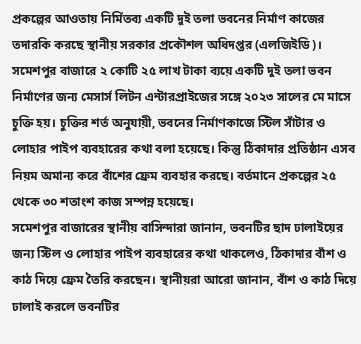প্রকল্পের আওতায় নির্মিতব্য একটি দুই তলা ভবনের নির্মাণ কাজের তদারকি করছে স্থানীয় সরকার প্রকৌশল অধিদপ্তর (এলজিইডি)। সমেশপুর বাজারে ২ কোটি ২৫ লাখ টাকা ব্যয়ে একটি দুই তলা ভবন নির্মাণের জন্য মেসার্স লিটন এন্টারপ্রাইজের সঙ্গে ২০২৩ সালের মে মাসে চুক্তি হয়। চুক্তির শর্ত অনুযায়ী, ভবনের নির্মাণকাজে স্টিল সাঁটার ও লোহার পাইপ ব্যবহারের কথা বলা হয়েছে। কিন্তু ঠিকাদার প্রতিষ্ঠান এসব নিয়ম অমান্য করে বাঁশের ফ্রেম ব্যবহার করছে। বর্তমানে প্রকল্পের ২৫ থেকে ৩০ শতাংশ কাজ সম্পন্ন হয়েছে।
সমেশপুর বাজারের স্থানীয় বাসিন্দারা জানান, ভবনটির ছাদ ঢালাইয়ের জন্য স্টিল ও লোহার পাইপ ব্যবহারের কথা থাকলেও, ঠিকাদার বাঁশ ও কাঠ দিয়ে ফ্রেম তৈরি করছেন। স্থানীয়রা আরো জানান, বাঁশ ও কাঠ দিয়ে ঢালাই করলে ভবনটির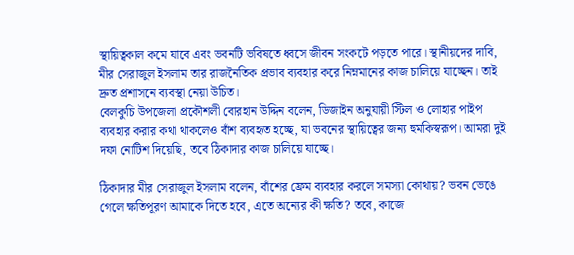স্থায়িত্বকাল কমে যাবে এবং ভবনটি ভবিষতে ধ্বসে জীবন সংকটে পড়তে পারে। স্থানীয়দের দাবি, মীর সেরাজুল ইসলাম তার রাজনৈতিক প্রভাব ব্যবহার করে নিম্নমানের কাজ চালিয়ে যাচ্ছেন। তাই দ্রুত প্রশাসনে ব্যবস্থা নেয়া উচিত।
বেলকুচি উপজেলা প্রকৌশলী বোরহান উদ্দিন বলেন, ডিজাইন অনুযায়ী স্টিল ও লোহার পাইপ ব্যবহার করার কথা থাকলেও বাঁশ ব্যবহৃত হচ্ছে, যা ভবনের স্থায়িত্বের জন্য হুমকিস্বরূপ। আমরা দুই দফা নোটিশ দিয়েছি, তবে ঠিকাদার কাজ চালিয়ে যাচ্ছে।

ঠিকাদার মীর সেরাজুল ইসলাম বলেন, বাঁশের ফ্রেম ব্যবহার করলে সমস্যা কোথায়? ভবন ভেঙে গেলে ক্ষতিপূরণ আমাকে দিতে হবে, এতে অন্যের কী ক্ষতি? তবে, কাজে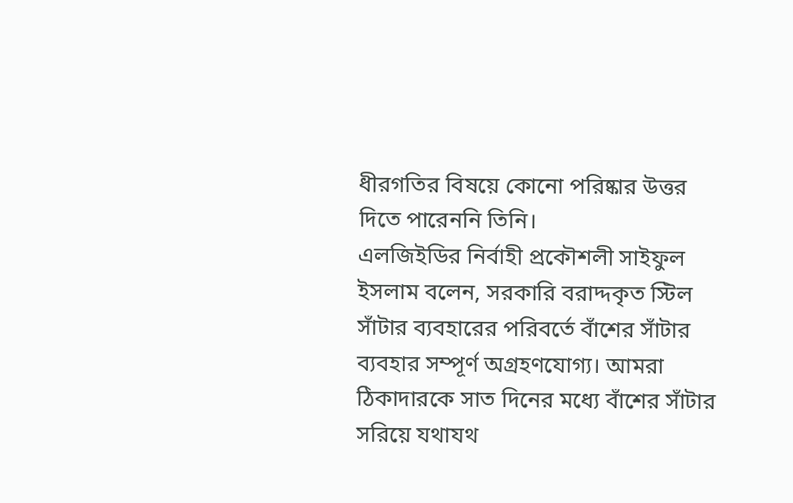ধীরগতির বিষয়ে কোনো পরিষ্কার উত্তর দিতে পারেননি তিনি।
এলজিইডির নির্বাহী প্রকৌশলী সাইফুল ইসলাম বলেন, সরকারি বরাদ্দকৃত স্টিল সাঁটার ব্যবহারের পরিবর্তে বাঁশের সাঁটার ব্যবহার সম্পূর্ণ অগ্রহণযোগ্য। আমরা ঠিকাদারকে সাত দিনের মধ্যে বাঁশের সাঁটার সরিয়ে যথাযথ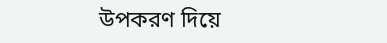উপকরণ দিয়ে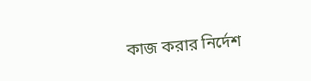কাজ করার নির্দেশ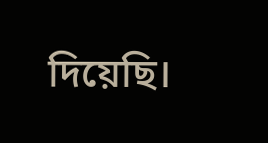দিয়েছি।